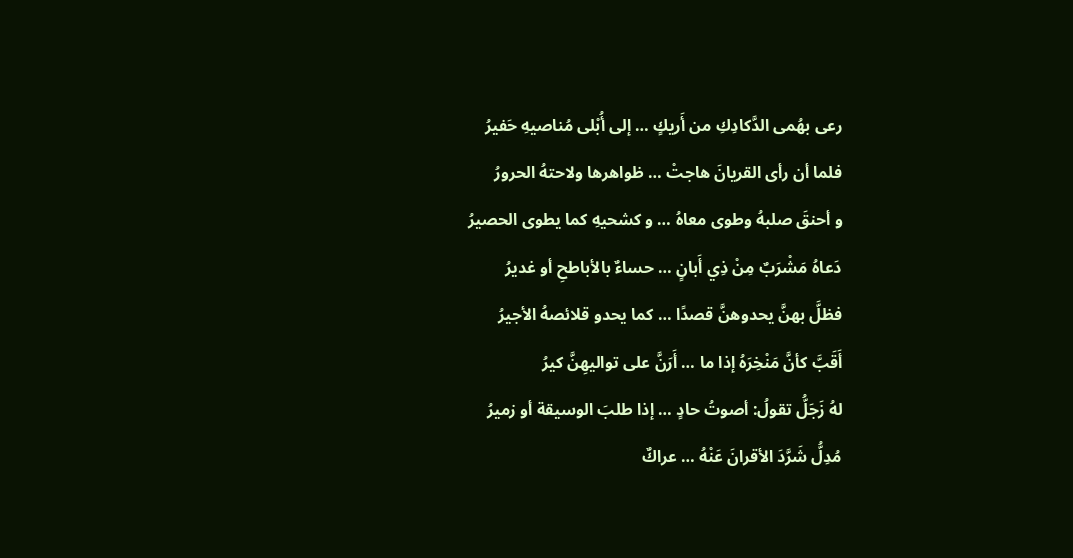رعى بهُمى الدَّكادِكِ من أَريكٍ … إلى أُبْلى مُناصيهِ حَفيرُ
فلما أن رأى القريانَ هاجتْ … ظواهرها ولاحتهُ الحرورُ
و أحنقَ صلبهُ وطوى معاهُ … و كشحيهِ كما يطوى الحصيرُ
دَعاهُ مَشْرَبٌ مِنْ ذِي أَبانٍ … حساءٌ بالأباطحِ أو غديرُ
فظلَّ بهنَّ يحدوهنَّ قصدًا … كما يحدو قلائصهُ الأجيرُ
أَقَبَّ كأنَّ مَنْخِرَهُ إذا ما … أَرَنَّ على تواليهِنَّ كيرُ
لهُ زَجَلُّ تقولُ: أصوتُ حادٍ … إذا طلبَ الوسيقة أو زميرُ
مُدِلُّ شَرَّدَ الأقرانَ عَنْهُ … عراكٌ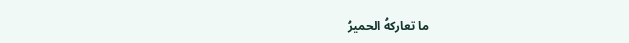ما تعاركهُ الحميرُ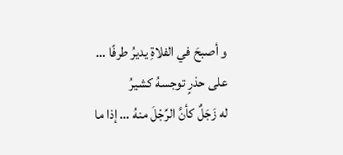و أصبحَ في الفلاةِ يديرُ طرفًا … على حذرٍ توجسهُ كشيرُ
له زَجَلٌ كأنَّ الرِّجْلَ منهُ … إذا ما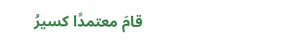قامَ معتمدًا كسيرُ